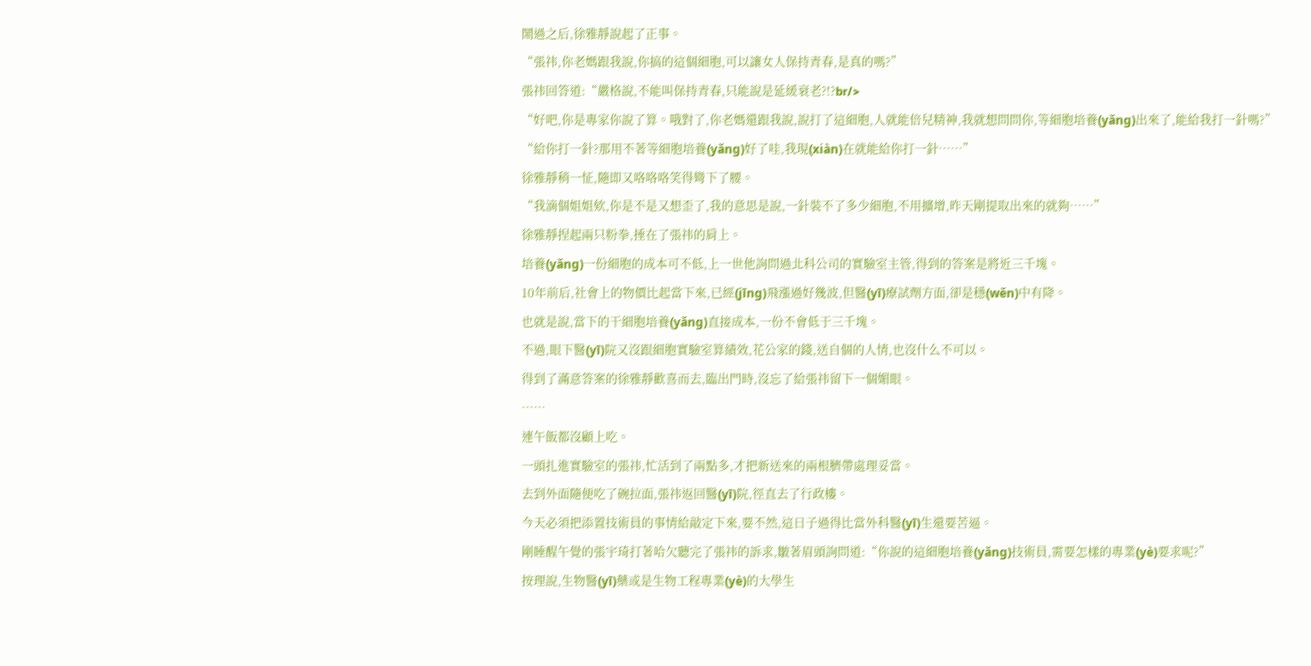鬧過之后,徐雅靜說起了正事。
“張祎,你老媽跟我說,你搞的這個細胞,可以讓女人保持青春,是真的嗎?”
張祎回答道:“嚴格說,不能叫保持青春,只能說是延緩衰老?!?br/>
“好吧,你是專家你說了算。哦對了,你老媽還跟我說,說打了這細胞,人就能倍兒精神,我就想問問你,等細胞培養(yǎng)出來了,能給我打一針嗎?”
“給你打一針?那用不著等細胞培養(yǎng)好了哇,我現(xiàn)在就能給你打一針……”
徐雅靜稍一怔,隨即又咯咯咯笑得彎下了腰。
“我滴個姐姐欸,你是不是又想歪了,我的意思是說,一針裝不了多少細胞,不用擴增,昨天剛提取出來的就夠……”
徐雅靜捏起兩只粉拳,捶在了張祎的肩上。
培養(yǎng)一份細胞的成本可不低,上一世他詢問過北科公司的實驗室主管,得到的答案是將近三千塊。
10年前后,社會上的物價比起當下來,已經(jīng)飛漲過好幾波,但醫(yī)療試劑方面,卻是穩(wěn)中有降。
也就是說,當下的干細胞培養(yǎng)直接成本,一份不會低于三千塊。
不過,眼下醫(yī)院又沒跟細胞實驗室算績效,花公家的錢,送自個的人情,也沒什么不可以。
得到了滿意答案的徐雅靜歡喜而去,臨出門時,沒忘了給張祎留下一個媚眼。
……
連午飯都沒顧上吃。
一頭扎進實驗室的張祎,忙活到了兩點多,才把新送來的兩根臍帶處理妥當。
去到外面隨便吃了碗拉面,張祎返回醫(yī)院,徑直去了行政樓。
今天必須把添置技術員的事情給敲定下來,要不然,這日子過得比當外科醫(yī)生還要苦逼。
剛睡醒午覺的張宇琦打著哈欠聽完了張祎的訴求,皺著眉頭詢問道:“你說的這細胞培養(yǎng)技術員,需要怎樣的專業(yè)要求呢?”
按理說,生物醫(yī)藥或是生物工程專業(yè)的大學生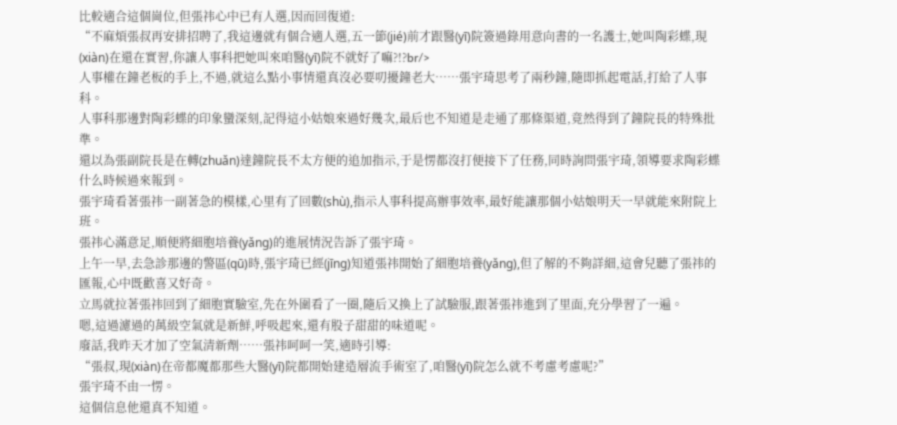比較適合這個崗位,但張祎心中已有人選,因而回復道:
“不麻煩張叔再安排招聘了,我這邊就有個合適人選,五一節(jié)前才跟醫(yī)院簽過錄用意向書的一名護士,她叫陶彩蝶,現(xiàn)在還在實習,你讓人事科把她叫來咱醫(yī)院不就好了嘛?!?br/>
人事權在鐘老板的手上,不過,就這么點小事情還真沒必要叨擾鐘老大……張宇琦思考了兩秒鐘,隨即抓起電話,打給了人事科。
人事科那邊對陶彩蝶的印象蠻深刻,記得這小姑娘來過好幾次,最后也不知道是走通了那條渠道,竟然得到了鐘院長的特殊批準。
還以為張副院長是在轉(zhuǎn)達鐘院長不太方便的追加指示,于是愣都沒打便接下了任務,同時詢問張宇琦,領導要求陶彩蝶什么時候過來報到。
張宇琦看著張祎一副著急的模樣,心里有了回數(shù),指示人事科提高辦事效率,最好能讓那個小姑娘明天一早就能來附院上班。
張祎心滿意足,順便將細胞培養(yǎng)的進展情況告訴了張宇琦。
上午一早,去急診那邊的警區(qū)時,張宇琦已經(jīng)知道張祎開始了細胞培養(yǎng),但了解的不夠詳細,這會兒聽了張祎的匯報,心中既歡喜又好奇。
立馬就拉著張祎回到了細胞實驗室,先在外圍看了一圈,隨后又換上了試驗服,跟著張祎進到了里面,充分學習了一遍。
嗯,這過濾過的萬級空氣就是新鮮,呼吸起來,還有股子甜甜的味道呢。
廢話,我昨天才加了空氣清新劑……張祎呵呵一笑,適時引導:
“張叔,現(xiàn)在帝都魔都那些大醫(yī)院都開始建造層流手術室了,咱醫(yī)院怎么就不考慮考慮呢?”
張宇琦不由一愣。
這個信息他還真不知道。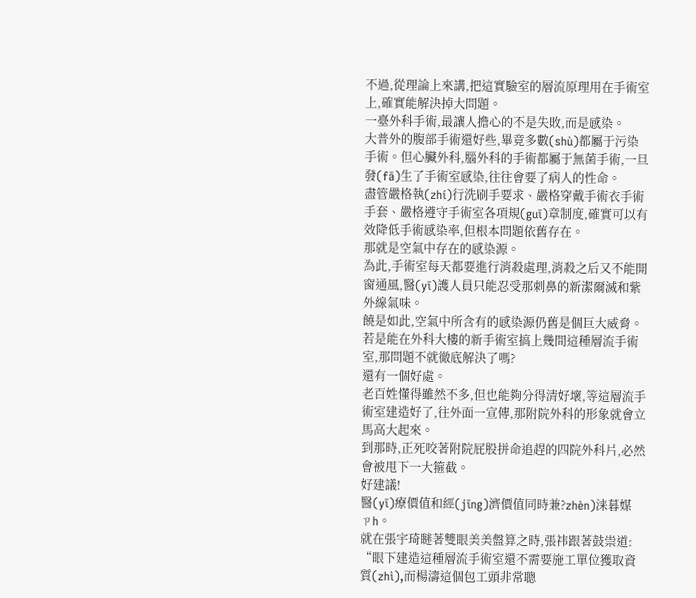不過,從理論上來講,把這實驗室的層流原理用在手術室上,確實能解決掉大問題。
一臺外科手術,最讓人擔心的不是失敗,而是感染。
大普外的腹部手術還好些,畢竟多數(shù)都屬于污染手術。但心臟外科,腦外科的手術都屬于無菌手術,一旦發(fā)生了手術室感染,往往會要了病人的性命。
盡管嚴格執(zhí)行洗刷手要求、嚴格穿戴手術衣手術手套、嚴格遵守手術室各項規(guī)章制度,確實可以有效降低手術感染率,但根本問題依舊存在。
那就是空氣中存在的感染源。
為此,手術室每天都要進行消殺處理,消殺之后又不能開窗通風,醫(yī)護人員只能忍受那刺鼻的新潔爾滅和紫外線氣味。
饒是如此,空氣中所含有的感染源仍舊是個巨大威脅。
若是能在外科大樓的新手術室搞上幾間這種層流手術室,那問題不就徹底解決了嗎?
還有一個好處。
老百姓懂得雖然不多,但也能夠分得清好壞,等這層流手術室建造好了,往外面一宣傳,那附院外科的形象就會立馬高大起來。
到那時,正死咬著附院屁股拼命追趕的四院外科片,必然會被甩下一大箍截。
好建議!
醫(yī)療價值和經(jīng)濟價值同時兼?zhèn)涞暮媒ㄗh。
就在張宇琦瞇著雙眼美美盤算之時,張祎跟著鼓祟道:
“眼下建造這種層流手術室還不需要施工單位獲取資質(zhì),而楊濤這個包工頭非常聰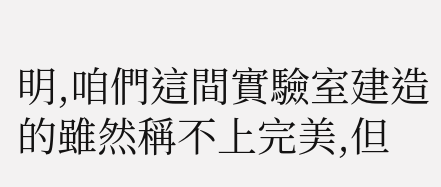明,咱們這間實驗室建造的雖然稱不上完美,但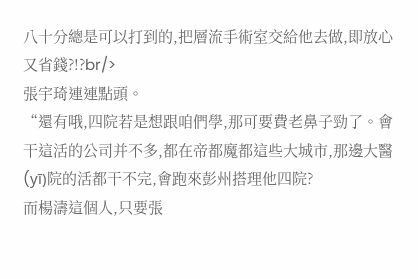八十分總是可以打到的,把層流手術室交給他去做,即放心又省錢?!?br/>
張宇琦連連點頭。
“還有哦,四院若是想跟咱們學,那可要費老鼻子勁了。會干這活的公司并不多,都在帝都魔都這些大城市,那邊大醫(yī)院的活都干不完,會跑來彭州搭理他四院?
而楊濤這個人,只要張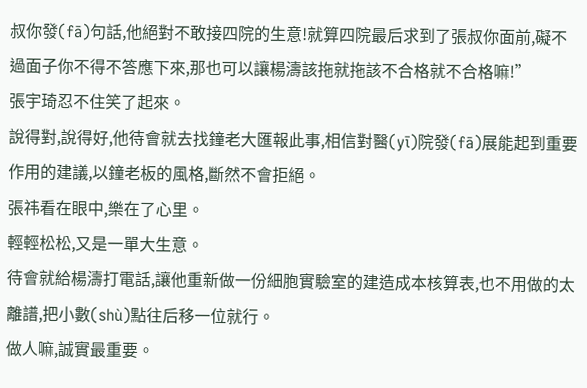叔你發(fā)句話,他絕對不敢接四院的生意!就算四院最后求到了張叔你面前,礙不過面子你不得不答應下來,那也可以讓楊濤該拖就拖該不合格就不合格嘛!”
張宇琦忍不住笑了起來。
說得對,說得好,他待會就去找鐘老大匯報此事,相信對醫(yī)院發(fā)展能起到重要作用的建議,以鐘老板的風格,斷然不會拒絕。
張祎看在眼中,樂在了心里。
輕輕松松,又是一單大生意。
待會就給楊濤打電話,讓他重新做一份細胞實驗室的建造成本核算表,也不用做的太離譜,把小數(shù)點往后移一位就行。
做人嘛,誠實最重要。